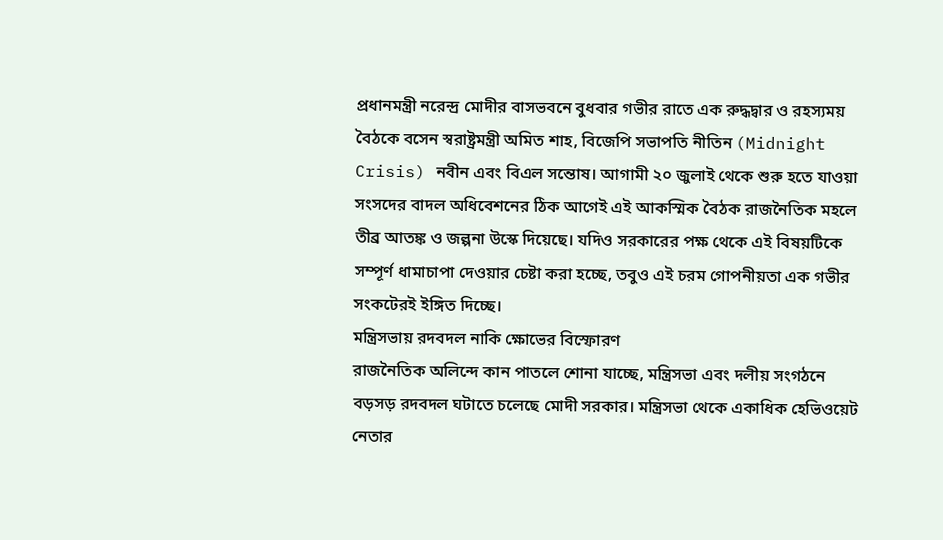প্রধানমন্ত্রী নরেন্দ্র মোদীর বাসভবনে বুধবার গভীর রাতে এক রুদ্ধদ্বার ও রহস্যময় বৈঠকে বসেন স্বরাষ্ট্রমন্ত্রী অমিত শাহ, বিজেপি সভাপতি নীতিন (Midnight Crisis) নবীন এবং বিএল সন্তোষ। আগামী ২০ জুলাই থেকে শুরু হতে যাওয়া সংসদের বাদল অধিবেশনের ঠিক আগেই এই আকস্মিক বৈঠক রাজনৈতিক মহলে তীব্র আতঙ্ক ও জল্পনা উস্কে দিয়েছে। যদিও সরকারের পক্ষ থেকে এই বিষয়টিকে সম্পূর্ণ ধামাচাপা দেওয়ার চেষ্টা করা হচ্ছে, তবুও এই চরম গোপনীয়তা এক গভীর সংকটেরই ইঙ্গিত দিচ্ছে।
মন্ত্রিসভায় রদবদল নাকি ক্ষোভের বিস্ফোরণ
রাজনৈতিক অলিন্দে কান পাতলে শোনা যাচ্ছে, মন্ত্রিসভা এবং দলীয় সংগঠনে বড়সড় রদবদল ঘটাতে চলেছে মোদী সরকার। মন্ত্রিসভা থেকে একাধিক হেভিওয়েট নেতার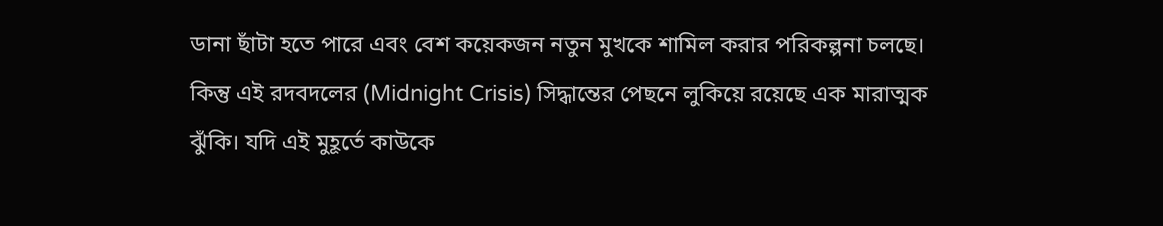ডানা ছাঁটা হতে পারে এবং বেশ কয়েকজন নতুন মুখকে শামিল করার পরিকল্পনা চলছে। কিন্তু এই রদবদলের (Midnight Crisis) সিদ্ধান্তের পেছনে লুকিয়ে রয়েছে এক মারাত্মক ঝুঁকি। যদি এই মুহূর্তে কাউকে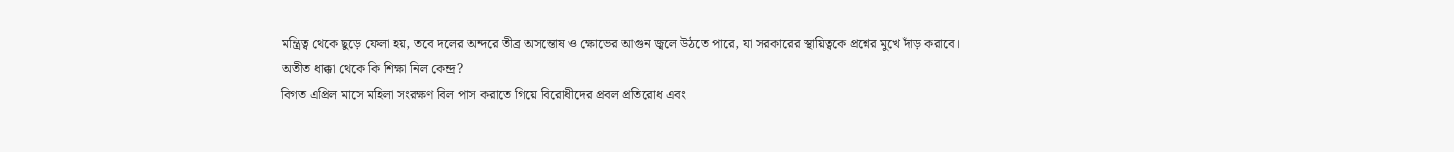মন্ত্রিত্ব থেকে ছুড়ে ফেলা হয়, তবে দলের অন্দরে তীব্র অসন্তোষ ও ক্ষোভের আগুন জ্বলে উঠতে পারে, যা সরকারের স্থায়িত্বকে প্রশ্নের মুখে দাঁড় করাবে।
অতীত ধাক্কা থেকে কি শিক্ষা নিল কেন্দ্র?
বিগত এপ্রিল মাসে মহিলা সংরক্ষণ বিল পাস করাতে গিয়ে বিরোধীদের প্রবল প্রতিরোধ এবং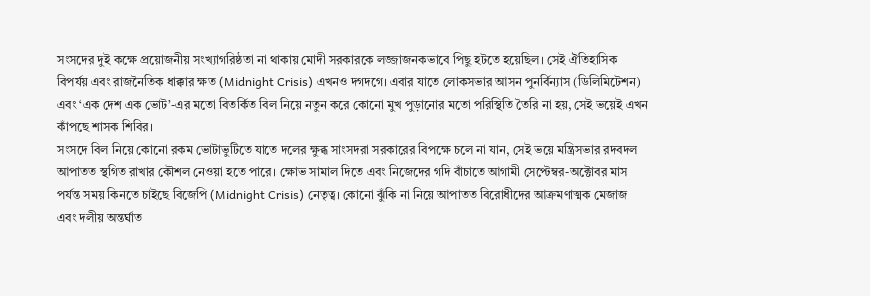সংসদের দুই কক্ষে প্রয়োজনীয় সংখ্যাগরিষ্ঠতা না থাকায় মোদী সরকারকে লজ্জাজনকভাবে পিছু হটতে হয়েছিল। সেই ঐতিহাসিক বিপর্যয় এবং রাজনৈতিক ধাক্কার ক্ষত (Midnight Crisis) এখনও দগদগে। এবার যাতে লোকসভার আসন পুনর্বিন্যাস (ডিলিমিটেশন) এবং ‘এক দেশ এক ভোট’-এর মতো বিতর্কিত বিল নিয়ে নতুন করে কোনো মুখ পুড়ানোর মতো পরিস্থিতি তৈরি না হয়, সেই ভয়েই এখন কাঁপছে শাসক শিবির।
সংসদে বিল নিয়ে কোনো রকম ভোটাভুটিতে যাতে দলের ক্ষুব্ধ সাংসদরা সরকারের বিপক্ষে চলে না যান, সেই ভয়ে মন্ত্রিসভার রদবদল আপাতত স্থগিত রাখার কৌশল নেওয়া হতে পারে। ক্ষোভ সামাল দিতে এবং নিজেদের গদি বাঁচাতে আগামী সেপ্টেম্বর-অক্টোবর মাস পর্যন্ত সময় কিনতে চাইছে বিজেপি (Midnight Crisis) নেতৃত্ব। কোনো ঝুঁকি না নিয়ে আপাতত বিরোধীদের আক্রমণাত্মক মেজাজ এবং দলীয় অন্তর্ঘাত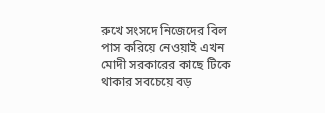রুখে সংসদে নিজেদের বিল পাস করিয়ে নেওয়াই এখন মোদী সরকারের কাছে টিকে থাকার সবচেয়ে বড়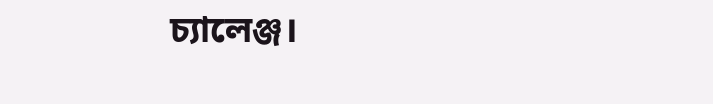চ্যালেঞ্জ।